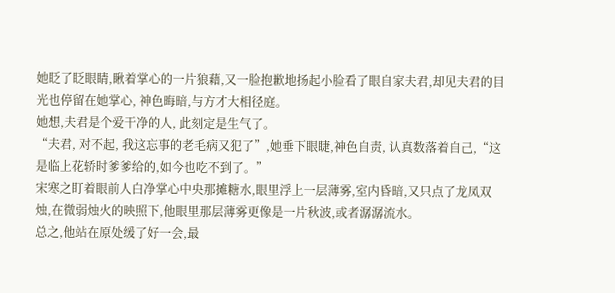她眨了眨眼睛,瞅着掌心的一片狼藉,又一脸抱歉地扬起小脸看了眼自家夫君,却见夫君的目光也停留在她掌心, 神色晦暗,与方才大相径庭。
她想,夫君是个爱干净的人, 此刻定是生气了。
“夫君, 对不起, 我这忘事的老毛病又犯了”,她垂下眼睫,神色自责, 认真数落着自己,“这是临上花轿时爹爹给的,如今也吃不到了。”
宋寒之盯着眼前人白净掌心中央那摊糖水,眼里浮上一层薄雾,室内昏暗,又只点了龙凤双烛,在微弱烛火的映照下,他眼里那层薄雾更像是一片秋波,或者潺潺流水。
总之,他站在原处缓了好一会,最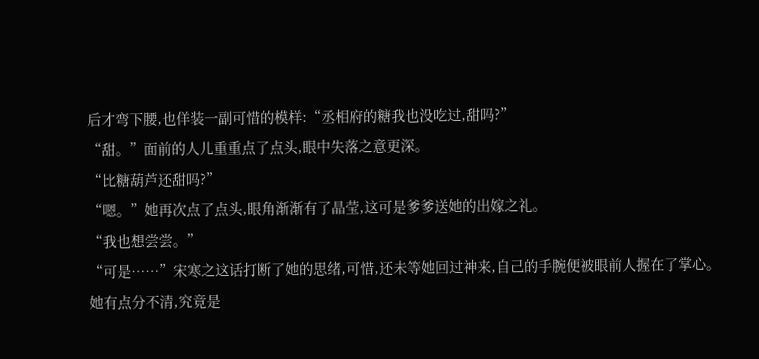后才弯下腰,也佯装一副可惜的模样:“丞相府的糖我也没吃过,甜吗?”
“甜。”面前的人儿重重点了点头,眼中失落之意更深。
“比糖葫芦还甜吗?”
“嗯。”她再次点了点头,眼角渐渐有了晶莹,这可是爹爹送她的出嫁之礼。
“我也想尝尝。”
“可是……”宋寒之这话打断了她的思绪,可惜,还未等她回过神来,自己的手腕便被眼前人握在了掌心。
她有点分不清,究竟是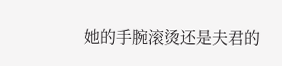她的手腕滚烫还是夫君的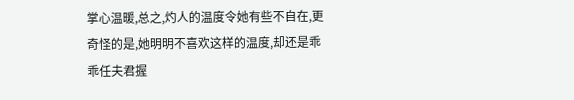掌心温暖,总之,灼人的温度令她有些不自在,更奇怪的是,她明明不喜欢这样的温度,却还是乖乖任夫君握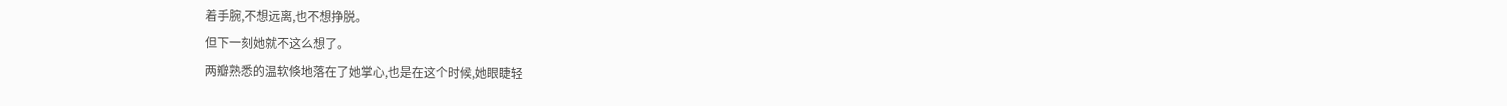着手腕,不想远离,也不想挣脱。
但下一刻她就不这么想了。
两瓣熟悉的温软倏地落在了她掌心,也是在这个时候,她眼睫轻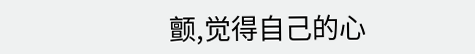颤,觉得自己的心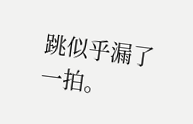跳似乎漏了一拍。